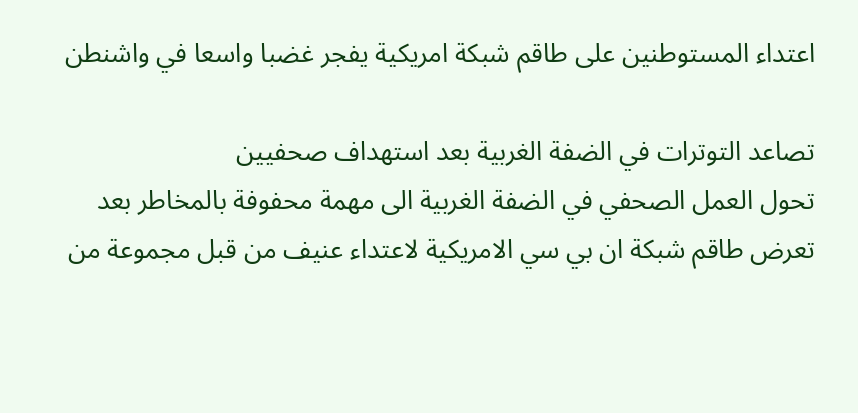اعتداء المستوطنين على طاقم شبكة امريكية يفجر غضبا واسعا في واشنطن

تصاعد التوترات في الضفة الغربية بعد استهداف صحفيين
تحول العمل الصحفي في الضفة الغربية الى مهمة محفوفة بالمخاطر بعد تعرض طاقم شبكة ان بي سي الامريكية لاعتداء عنيف من قبل مجموعة من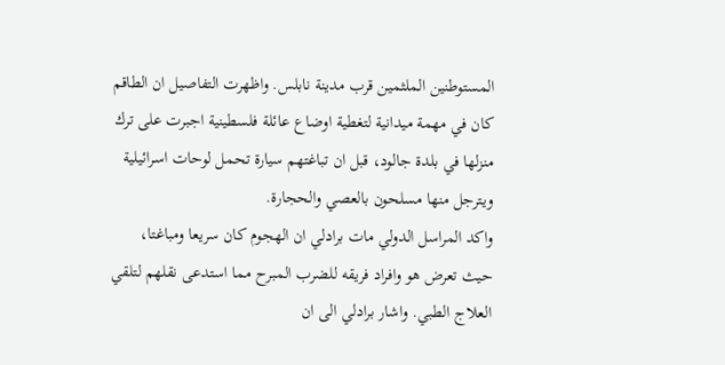المستوطنين الملثمين قرب مدينة نابلس. واظهرت التفاصيل ان الطاقم كان في مهمة ميدانية لتغطية اوضاع عائلة فلسطينية اجبرت على ترك منزلها في بلدة جالود، قبل ان تباغتهم سيارة تحمل لوحات اسرائيلية ويترجل منها مسلحون بالعصي والحجارة.
واكد المراسل الدولي مات برادلي ان الهجوم كان سريعا ومباغتا، حيث تعرض هو وافراد فريقه للضرب المبرح مما استدعى نقلهم لتلقي العلاج الطبي. واشار برادلي الى ان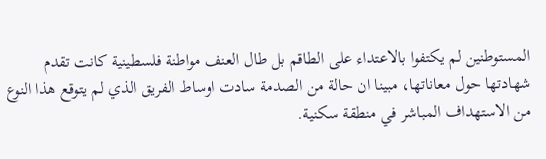المستوطنين لم يكتفوا بالاعتداء على الطاقم بل طال العنف مواطنة فلسطينية كانت تقدم شهادتها حول معاناتها، مبينا ان حالة من الصدمة سادت اوساط الفريق الذي لم يتوقع هذا النوع من الاستهداف المباشر في منطقة سكنية.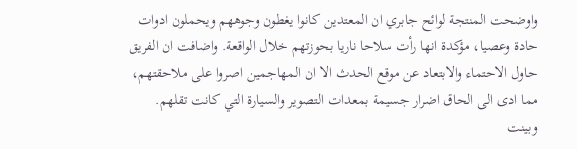واوضحت المنتجة لوائح جابري ان المعتدين كانوا يغطون وجوههم ويحملون ادوات حادة وعصيا، مؤكدة انها رأت سلاحا ناريا بحوزتهم خلال الواقعة. واضافت ان الفريق حاول الاحتماء والابتعاد عن موقع الحدث الا ان المهاجمين اصروا على ملاحقتهم، مما ادى الى الحاق اضرار جسيمة بمعدات التصوير والسيارة التي كانت تقلهم.
وبينت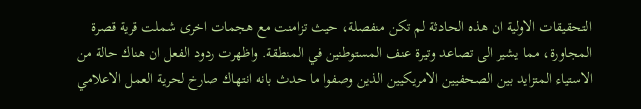التحقيقات الاولية ان هذه الحادثة لم تكن منفصلة، حيث تزامنت مع هجمات اخرى شملت قرية قصرة المجاورة، مما يشير الى تصاعد وتيرة عنف المستوطنين في المنطقة. واظهرت ردود الفعل ان هناك حالة من الاستياء المتزايد بين الصحفيين الامريكيين الذين وصفوا ما حدث بانه انتهاك صارخ لحرية العمل الاعلامي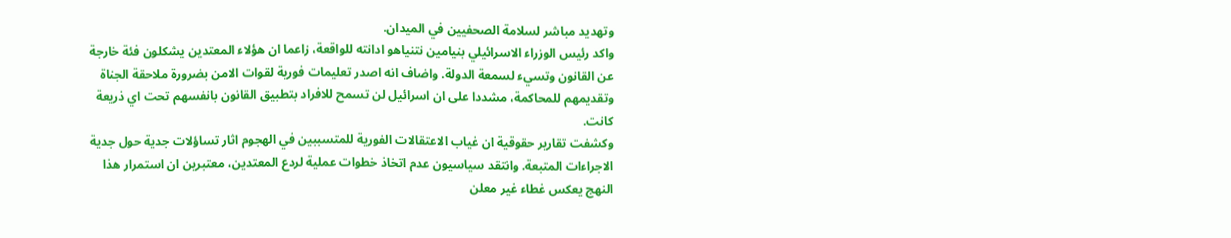وتهديد مباشر لسلامة الصحفيين في الميدان.
واكد رئيس الوزراء الاسرائيلي بنيامين نتنياهو ادانته للواقعة، زاعما ان هؤلاء المعتدين يشكلون فئة خارجة عن القانون وتسيء لسمعة الدولة. واضاف انه اصدر تعليمات فورية لقوات الامن بضرورة ملاحقة الجناة وتقديمهم للمحاكمة، مشددا على ان اسرائيل لن تسمح للافراد بتطبيق القانون بانفسهم تحت اي ذريعة كانت.
وكشفت تقارير حقوقية ان غياب الاعتقالات الفورية للمتسببين في الهجوم اثار تساؤلات جدية حول جدية الاجراءات المتبعة. وانتقد سياسيون عدم اتخاذ خطوات عملية لردع المعتدين، معتبرين ان استمرار هذا النهج يعكس غطاء غير معلن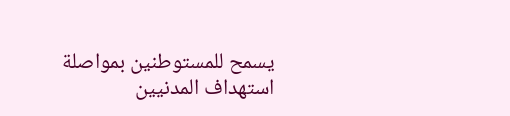يسمح للمستوطنين بمواصلة استهداف المدنيين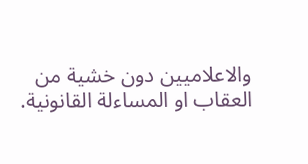والاعلاميين دون خشية من العقاب او المساءلة القانونية.